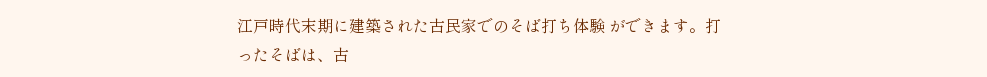江戸時代末期に建築された古民家でのそば打ち体験 ができます。打ったそばは、古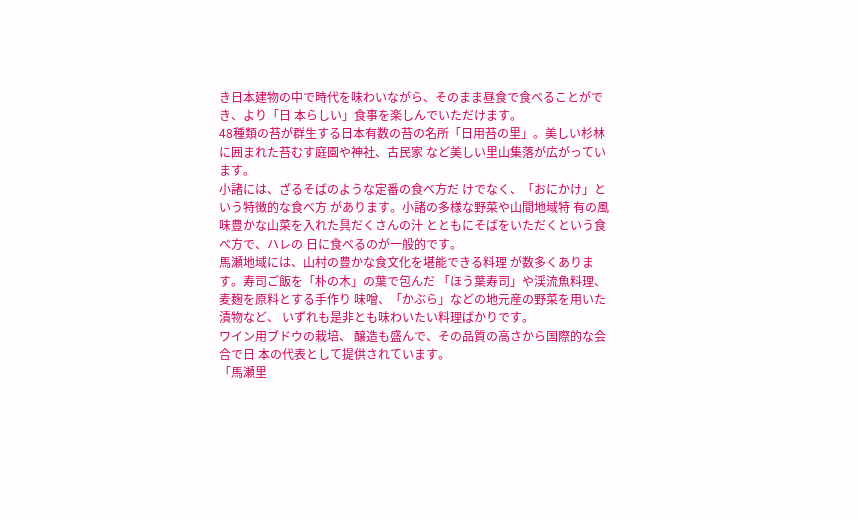き日本建物の中で時代を味わいながら、そのまま昼食で食べることができ、より「日 本らしい」食事を楽しんでいただけます。
48種類の苔が群生する日本有数の苔の名所「日用苔の里」。美しい杉林に囲まれた苔むす庭園や神社、古民家 など美しい里山集落が広がっています。
小諸には、ざるそばのような定番の食べ方だ けでなく、「おにかけ」という特徴的な食べ方 があります。小諸の多様な野菜や山間地域特 有の風味豊かな山菜を入れた具だくさんの汁 とともにそばをいただくという食べ方で、ハレの 日に食べるのが一般的です。
馬瀬地域には、山村の豊かな食文化を堪能できる料理 が数多くあります。寿司ご飯を「朴の木」の葉で包んだ 「ほう葉寿司」や渓流魚料理、麦麹を原料とする手作り 味噌、「かぶら」などの地元産の野菜を用いた漬物など、 いずれも是非とも味わいたい料理ばかりです。
ワイン用ブドウの栽培、 醸造も盛んで、その品質の高さから国際的な会合で日 本の代表として提供されています。
「馬瀬里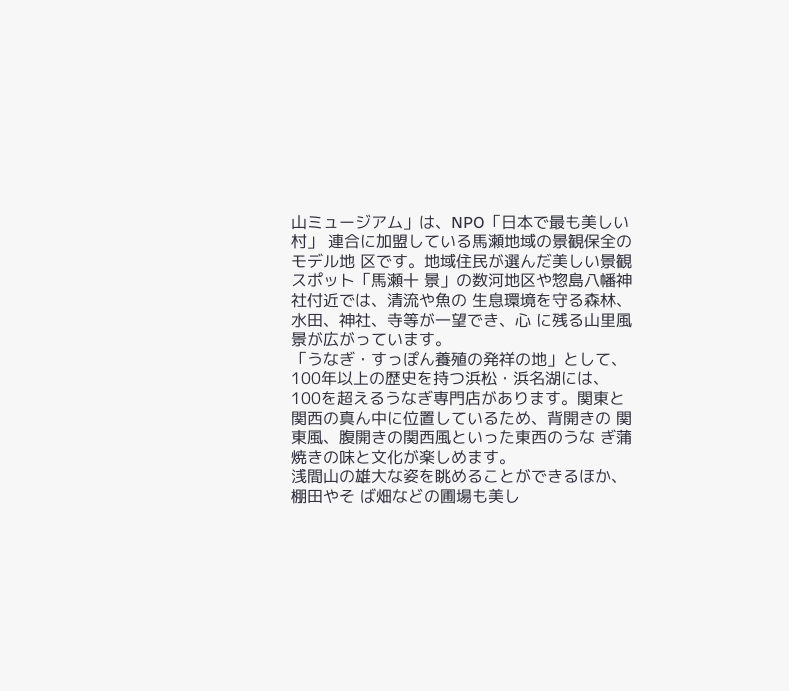山ミュージアム」は、NPO「日本で最も美しい村」 連合に加盟している馬瀬地域の景観保全のモデル地 区です。地域住民が選んだ美しい景観スポット「馬瀬十 景」の数河地区や惣島八幡神社付近では、清流や魚の 生息環境を守る森林、水田、神社、寺等が一望でき、心 に残る山里風景が広がっています。
「うなぎ・すっぽん養殖の発祥の地」として、 100年以上の歴史を持つ浜松・浜名湖には、 100を超えるうなぎ専門店があります。関東と 関西の真ん中に位置しているため、背開きの 関東風、腹開きの関西風といった東西のうな ぎ蒲焼きの味と文化が楽しめます。
浅間山の雄大な姿を眺めることができるほか、棚田やそ ば畑などの圃場も美し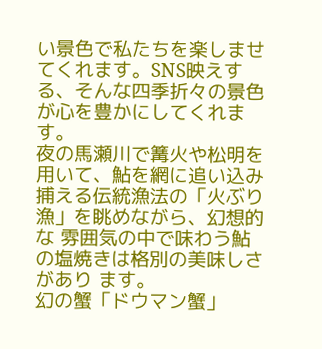い景色で私たちを楽しませてくれます。SNS映えする、そんな四季折々の景色が心を豊かにしてくれます。
夜の馬瀬川で篝火や松明を用いて、鮎を網に追い込み 捕える伝統漁法の「火ぶり漁」を眺めながら、幻想的な 雰囲気の中で味わう鮎の塩焼きは格別の美味しさがあり ます。
幻の蟹「ドウマン蟹」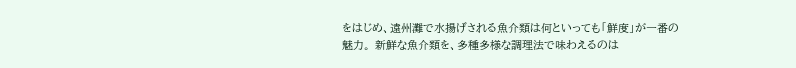をはじめ、遠州灘で水揚げされる魚介類は何といっても「鮮度」が一番の魅力。 新鮮な魚介類を、多種多様な調理法で味わえるのは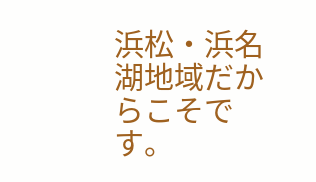浜松・浜名湖地域だからこそです。